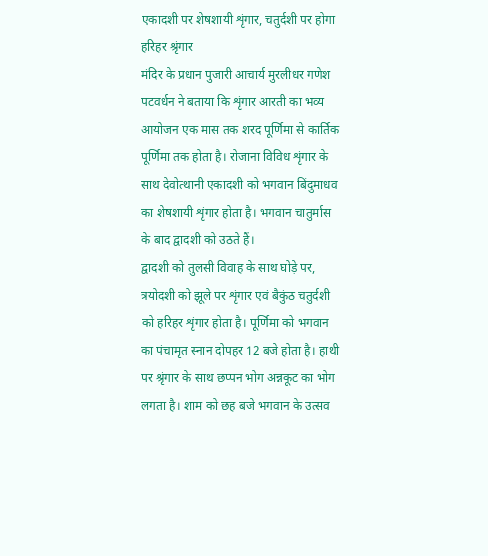एकादशी पर शेषशायी शृंगार, चतुर्दशी पर होगा हरिहर श्रृंगार
मंदिर के प्रधान पुजारी आचार्य मुरलीधर गणेश पटवर्धन ने बताया कि शृंगार आरती का भव्य आयोजन एक मास तक शरद पूर्णिमा से कार्तिक पूर्णिमा तक होता है। रोजाना विविध शृंगार के साथ देवोत्थानी एकादशी को भगवान बिंदुमाधव का शेषशायी शृंगार होता है। भगवान चातुर्मास के बाद द्वादशी को उठते हैं।
द्वादशी को तुलसी विवाह के साथ घोड़े पर, त्रयोदशी को झूले पर शृंगार एवं बैकुंठ चतुर्दशी को हरिहर शृंगार होता है। पूर्णिमा को भगवान का पंचामृत स्नान दोपहर 12 बजे होता है। हाथी पर श्रृंगार के साथ छप्पन भोग अन्नकूट का भोग लगता है। शाम को छह बजे भगवान के उत्सव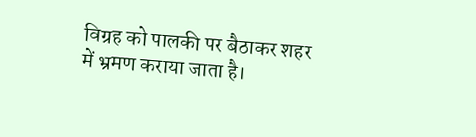विग्रह को पालकी पर बैठाकर शहर में भ्रमण कराया जाता है।